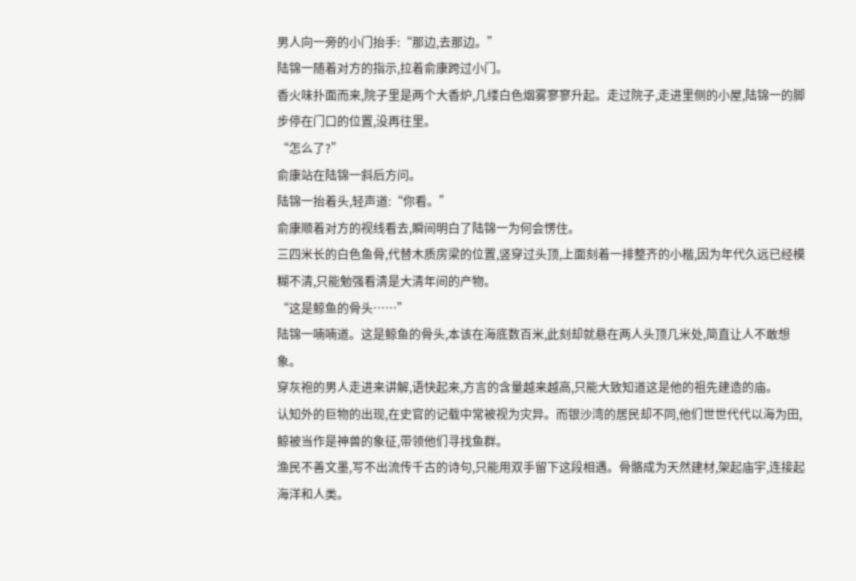男人向一旁的小门抬手:“那边,去那边。”
陆锦一随着对方的指示,拉着俞康跨过小门。
香火味扑面而来,院子里是两个大香炉,几缕白色烟雾寥寥升起。走过院子,走进里侧的小屋,陆锦一的脚步停在门口的位置,没再往里。
“怎么了?”
俞康站在陆锦一斜后方问。
陆锦一抬着头,轻声道:“你看。”
俞康顺着对方的视线看去,瞬间明白了陆锦一为何会愣住。
三四米长的白色鱼骨,代替木质房梁的位置,竖穿过头顶,上面刻着一排整齐的小楷,因为年代久远已经模糊不清,只能勉强看清是大清年间的产物。
“这是鲸鱼的骨头……”
陆锦一喃喃道。这是鲸鱼的骨头,本该在海底数百米,此刻却就悬在两人头顶几米处,简直让人不敢想象。
穿灰袍的男人走进来讲解,语快起来,方言的含量越来越高,只能大致知道这是他的祖先建造的庙。
认知外的巨物的出现,在史官的记载中常被视为灾异。而银沙湾的居民却不同,他们世世代代以海为田,鲸被当作是神兽的象征,带领他们寻找鱼群。
渔民不善文墨,写不出流传千古的诗句,只能用双手留下这段相遇。骨骼成为天然建材,架起庙宇,连接起海洋和人类。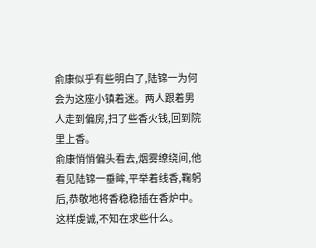俞康似乎有些明白了,陆锦一为何会为这座小镇着迷。两人跟着男人走到偏房,扫了些香火钱,回到院里上香。
俞康悄悄偏头看去,烟雾缭绕间,他看见陆锦一垂眸,平举着线香,鞠躬后,恭敬地将香稳稳插在香炉中。这样虔诚,不知在求些什么。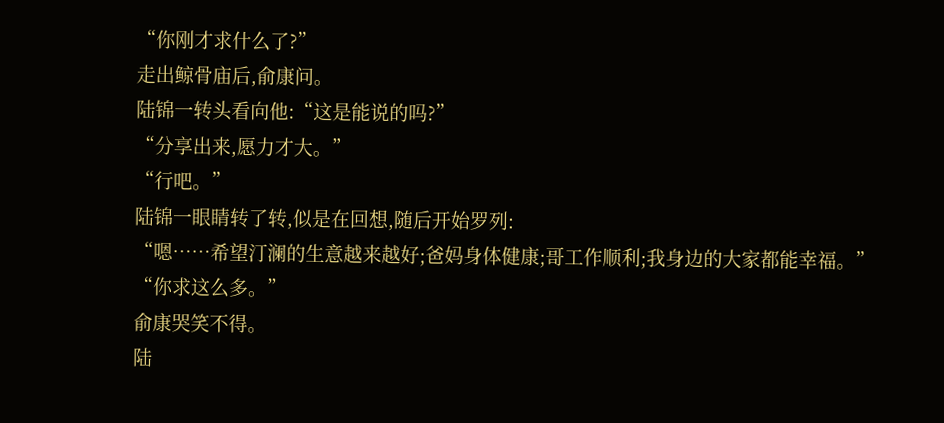“你刚才求什么了?”
走出鲸骨庙后,俞康问。
陆锦一转头看向他:“这是能说的吗?”
“分享出来,愿力才大。”
“行吧。”
陆锦一眼睛转了转,似是在回想,随后开始罗列:
“嗯……希望汀澜的生意越来越好;爸妈身体健康;哥工作顺利;我身边的大家都能幸福。”
“你求这么多。”
俞康哭笑不得。
陆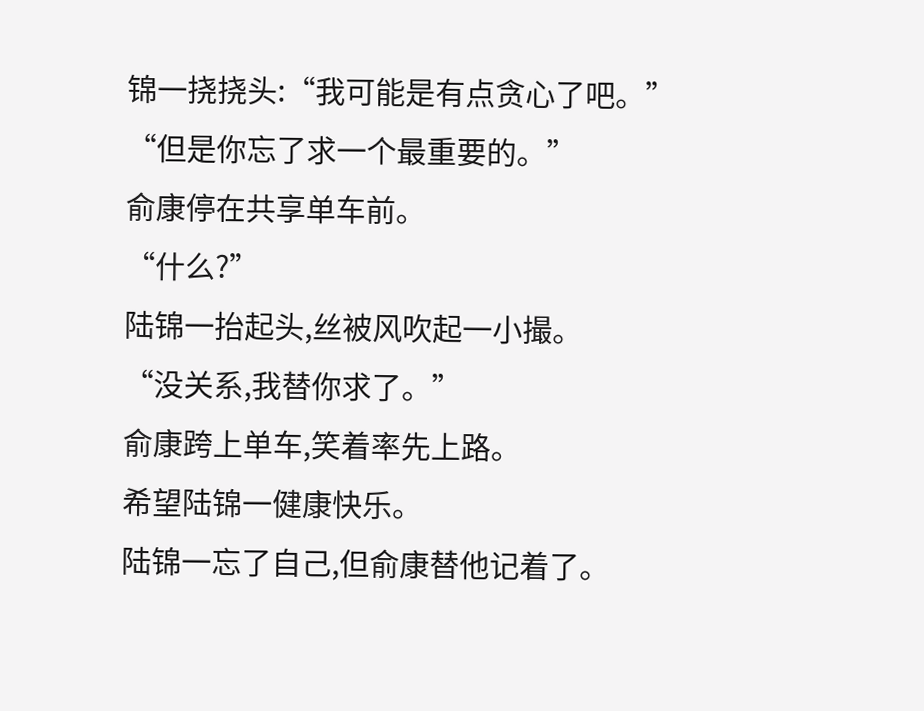锦一挠挠头:“我可能是有点贪心了吧。”
“但是你忘了求一个最重要的。”
俞康停在共享单车前。
“什么?”
陆锦一抬起头,丝被风吹起一小撮。
“没关系,我替你求了。”
俞康跨上单车,笑着率先上路。
希望陆锦一健康快乐。
陆锦一忘了自己,但俞康替他记着了。